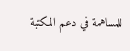للمساهمة في دعم المكتبة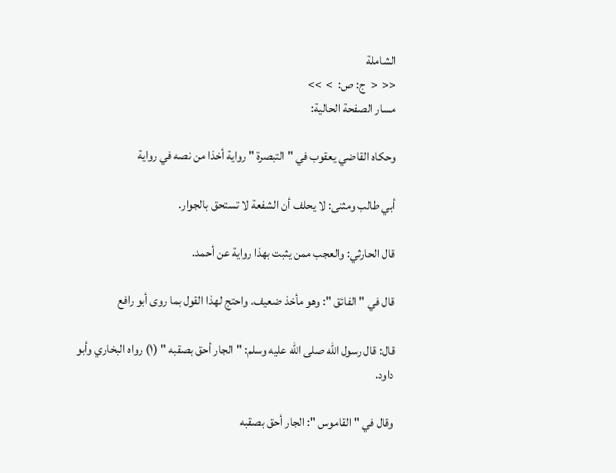الشاملة
<<  <  ج: ص:  >  >>
مسار الصفحة الحالية:

وحكاه القاضي يعقوب في " التبصرة " رواية أخذا من نصه في رواية

أبي طالب ومثنى: لا يحلف أن الشفعة لا تستحق بالجوار.

قال الحارثي: والعجب ممن يثبت بهذا رواية عن أحمد.

قال في " الفائق ": وهو مأخذ ضعيف. واحتج لهذا القول بما روى أبو رافع

قال: قال رسول الله صلى الله عليه وسلم: " الجار أحق بصقبه " (١) رواه البخاري وأبو داود.

وقال في " القاموس ": الجار أحق بصقبه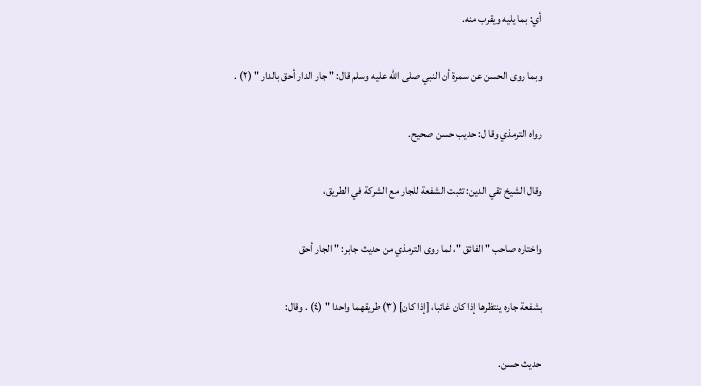أي: بما يليه ويقرب منه.

وبما روى الحسن عن سمرة أن النبي صلى الله عليه وسلم قال: " جار الدار أحق بالدار " (٢) .

رواه الترمذي وقا ل: حديب حسن صحيح.

وقال الشيخ تقي الدين: تثبت الشفعة للجار مع الشركة في الطريق،

واختاره صاحب " الفائق "، لما روى الترمذي من حديث جابر: " الجار أحق

بشفعة جاره ينتظرها إذا كان غائبا، [إذا كان] (٣) طريقهما واحدا " (٤) . وقال:

حديث حسن.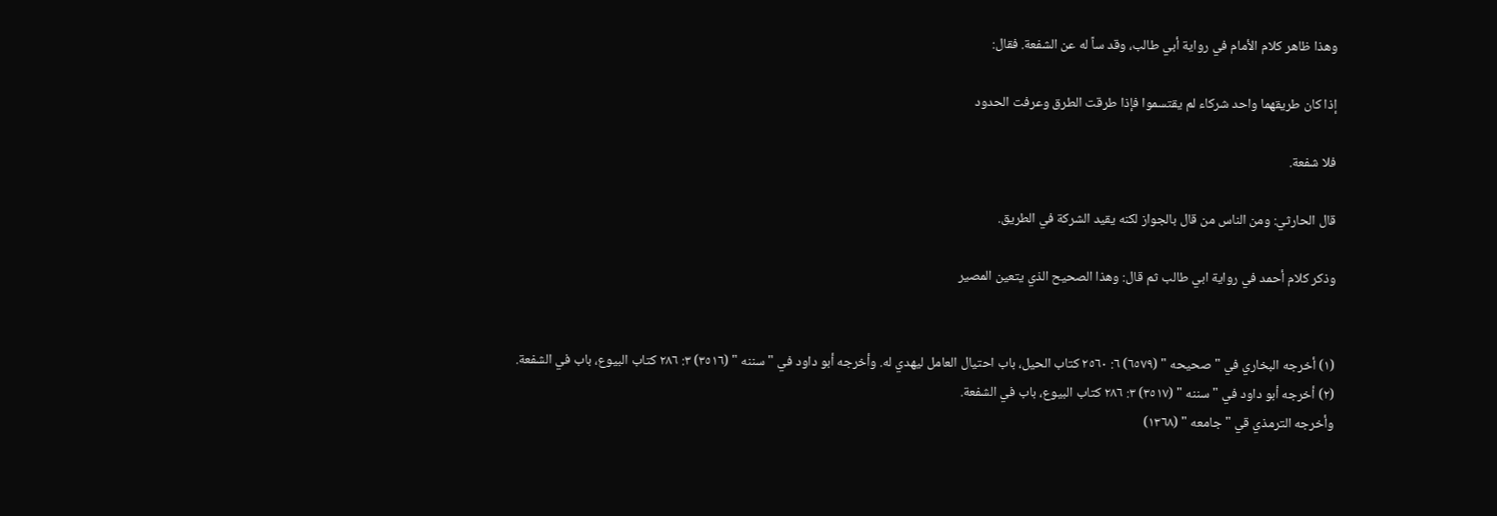وهذا ظاهر كلام الأمام في رواية أبي طالب، وقد ساً له عن الشفعة. فقال:

إذا كان طريقهما واحد شركاء لم يقتسموا فإذا طرقت الطرق وعرفت الحدود

فلا شفعة.

قال الحارثي: ومن الناس من قال بالجواز لكنه يقيد الشركة في الطريق.

وذكر كلام أحمد في رواية ابي طالب ثم قال: وهذا الصحيح الذي يتعين المصير


(١) أخرجه البخاري في " صحيحه " (٦٥٧٩) ٦: ٢٥٦٠ كتاب الحيل، باب احتيال العامل ليهدي له. وأخرجه أبو داود في " سننه " (٣٥١٦) ٣: ٢٨٦ كتاب البيوع، باب في الشفعة.
(٢) أخرجه أبو داود في " سننه " (٣٥١٧) ٣: ٢٨٦ كتاب البيوع، باب في الشفعة.
وأخرجه الترمذي قي " جامعه " (١٣٦٨)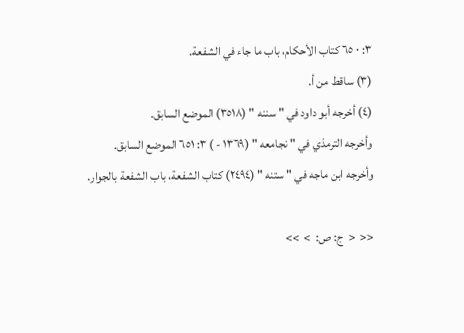٣: ٠ ٦٥ كتاب الأحكام، باب ما جاء في الشفعة.
(٣) ساقط من أ.
(٤) أخرجه أبو داود في " سننه " (٣٥١٨) الموضع السابق.
وأخرجه الترمذي في " نجامعه " (١٣٦٩ - ) ٣: ٦٥١ الموضع السابق.
وأخرجه ابن ماجه في " ستنه " (٢٤٩٤) كتاب الشفعة، باب الشفعة بالجوار.

<<  <  ج: ص:  >  >>